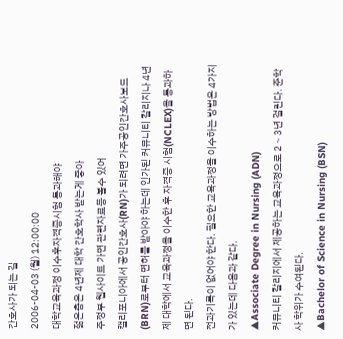간호사가 되는 길
2006-04-03 (월) 12:00:00
대학교육과정 이수후자격증시험 통과해야
젊은층은 4년제 대학 간호학사 받는게 좋아
주정부 웹사이트 가면 관련자료등 볼수 있어
캘리포니아에서 공인간호사(RN)가 되려면 가주공인간호사보드(BRN)로부터 면허를 받아야 하는데 인가된 커뮤니티 칼리지나 4년제 대학에서 교육과정을 이수한 후 자격증 시험(NCLEX)을 통과하면 된다.
전과기록이 없어야 한다. 필요한 교육과정을 이수하는 방법은 4가지가 있는데 다음과 같다.
▲Associate Degree in Nursing (ADN)
커뮤니티 칼리지에서 제공하는 교육과정으로 2∼3년 걸린다. 준학사 학위가 수여된다.
▲Bachelor of Science in Nursing (BSN)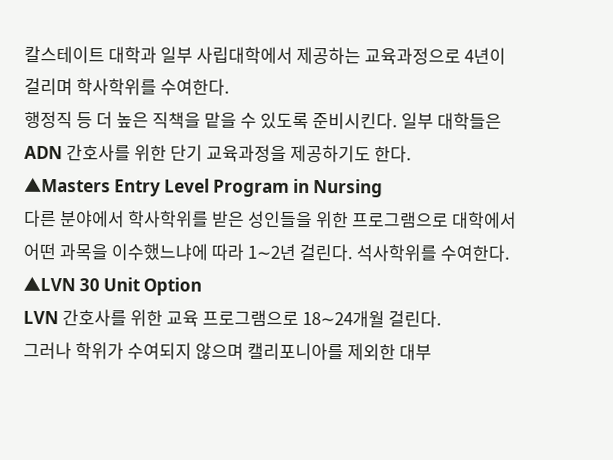칼스테이트 대학과 일부 사립대학에서 제공하는 교육과정으로 4년이 걸리며 학사학위를 수여한다.
행정직 등 더 높은 직책을 맡을 수 있도록 준비시킨다. 일부 대학들은 ADN 간호사를 위한 단기 교육과정을 제공하기도 한다.
▲Masters Entry Level Program in Nursing
다른 분야에서 학사학위를 받은 성인들을 위한 프로그램으로 대학에서 어떤 과목을 이수했느냐에 따라 1∼2년 걸린다. 석사학위를 수여한다.
▲LVN 30 Unit Option
LVN 간호사를 위한 교육 프로그램으로 18∼24개월 걸린다.
그러나 학위가 수여되지 않으며 캘리포니아를 제외한 대부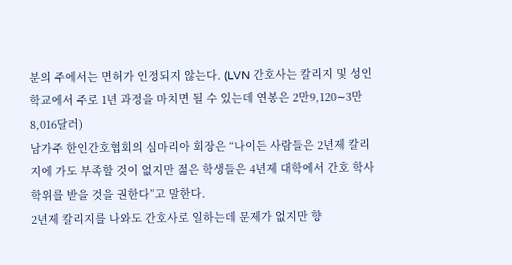분의 주에서는 면허가 인정되지 않는다. (LVN 간호사는 칼리지 및 성인학교에서 주로 1년 과정을 마치면 될 수 있는데 연봉은 2만9,120∼3만8,016달러)
남가주 한인간호협회의 심마리아 회장은 “나이든 사람들은 2년제 칼리지에 가도 부족할 것이 없지만 젊은 학생들은 4년제 대학에서 간호 학사학위를 받을 것을 권한다”고 말한다.
2년제 칼리지를 나와도 간호사로 일하는데 문제가 없지만 향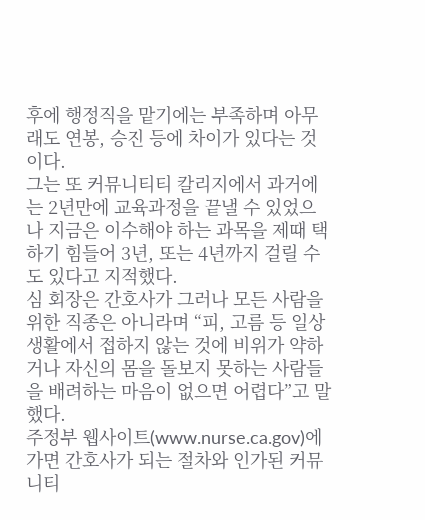후에 행정직을 맡기에는 부족하며 아무래도 연봉, 승진 등에 차이가 있다는 것이다.
그는 또 커뮤니티티 칼리지에서 과거에는 2년만에 교육과정을 끝낼 수 있었으나 지금은 이수해야 하는 과목을 제때 택하기 힘들어 3년, 또는 4년까지 걸릴 수도 있다고 지적했다.
심 회장은 간호사가 그러나 모든 사람을 위한 직종은 아니라며 “피, 고름 등 일상생활에서 접하지 않는 것에 비위가 약하거나 자신의 몸을 돌보지 못하는 사람들을 배려하는 마음이 없으면 어렵다”고 말했다.
주정부 웹사이트(www.nurse.ca.gov)에 가면 간호사가 되는 절차와 인가된 커뮤니티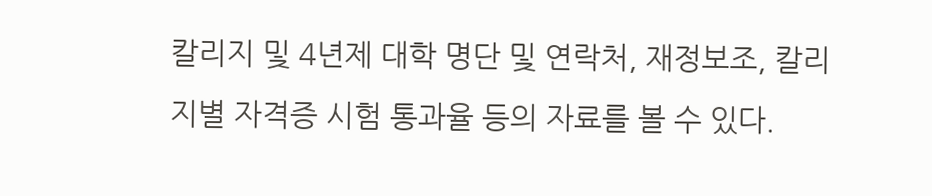칼리지 및 4년제 대학 명단 및 연락처, 재정보조, 칼리지별 자격증 시험 통과율 등의 자료를 볼 수 있다.